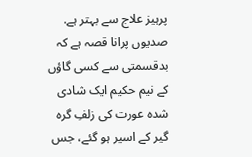پرہیز علاج سے بہتر ہے.
صدیوں پرانا قصہ ہے کہ بدقسمتی سے کسی گاؤں کے نیم حکیم ایک شادی شدہ عورت کی زلفِ گرہ گیر کے اسیر ہو گئے، جس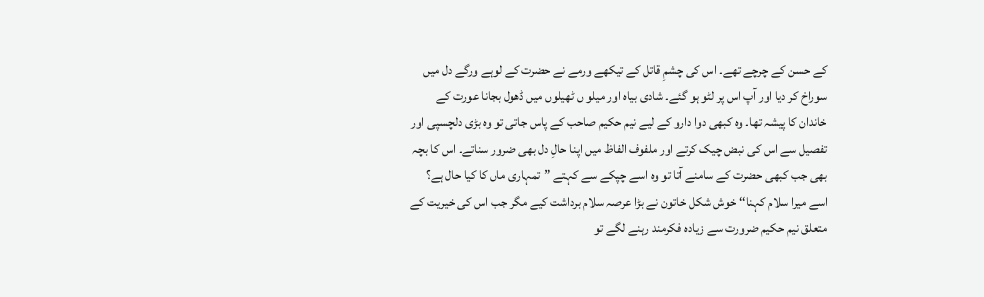کے حسن کے چرچے تھے۔ اس کی چشمِ قاتل کے تیکھے ورمے نے حضرت کے لوہے ورگے دل میں سوراخ کر دیا اور آپ اس پر لٹو ہو گئے۔ شادی بیاہ اور میلو ں ٹھیلوں میں ڈھول بجانا عورت کے خاندان کا پیشہ تھا۔ وہ کبھی دوا دارو کے لیے نیم حکیم صاحب کے پاس جاتی تو وہ بڑی دلچسپی اور تفصیل سے اس کی نبض چیک کرتے اور ملفوف الفاظ میں اپنا حالِ دل بھی ضرور سناتے۔ اس کا بچہ بھی جب کبھی حضرت کے سامنے آتا تو وہ اسے چپکے سے کہتے ”تمہاری ماں کا کیا حال ہے؟ اسے میرا سلام کہنا‘‘ خوش شکل خاتون نے بڑا عرصہ سلام برداشت کیے مگر جب اس کی خیریت کے متعلق نیم حکیم ضرورت سے زیادہ فکرمند رہنے لگے تو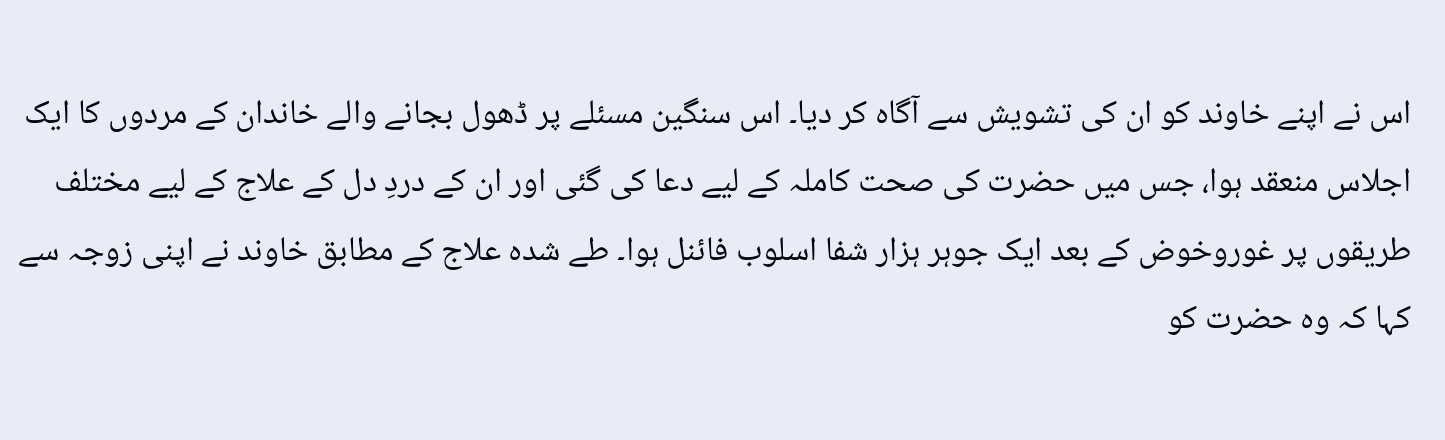اس نے اپنے خاوند کو ان کی تشویش سے آگاہ کر دیا۔ اس سنگین مسئلے پر ڈھول بجانے والے خاندان کے مردوں کا ایک اجلاس منعقد ہوا، جس میں حضرت کی صحت کاملہ کے لیے دعا کی گئی اور ان کے دردِ دل کے علاج کے لیے مختلف طریقوں پر غوروخوض کے بعد ایک جوہر ہزار شفا اسلوب فائنل ہوا۔ طے شدہ علاج کے مطابق خاوند نے اپنی زوجہ سے کہا کہ وہ حضرت کو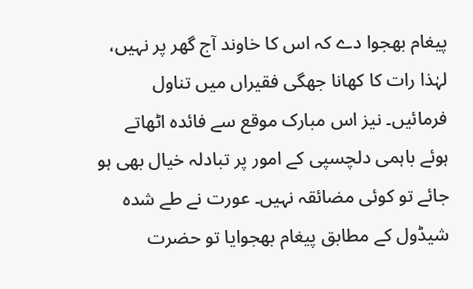پیغام بھجوا دے کہ اس کا خاوند آج گھر پر نہیں، لہٰذا رات کا کھانا جھگی فقیراں میں تناول فرمائیں۔ نیز اس مبارک موقع سے فائدہ اٹھاتے ہوئے باہمی دلچسپی کے امور پر تبادلہ خیال بھی ہو جائے تو کوئی مضائقہ نہیں۔ عورت نے طے شدہ شیڈول کے مطابق پیغام بھجوایا تو حضرت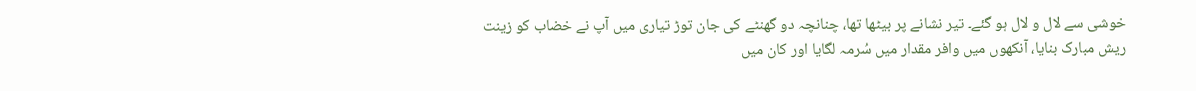خوشی سے لال و لال ہو گئے۔ تیر نشانے پر بیٹھا تھا، چنانچہ دو گھنٹے کی جان توڑ تیاری میں آپ نے خضاب کو زینت ریش مبارک بنایا، آنکھوں میں وافر مقدار میں سُرمہ لگایا اور کان میں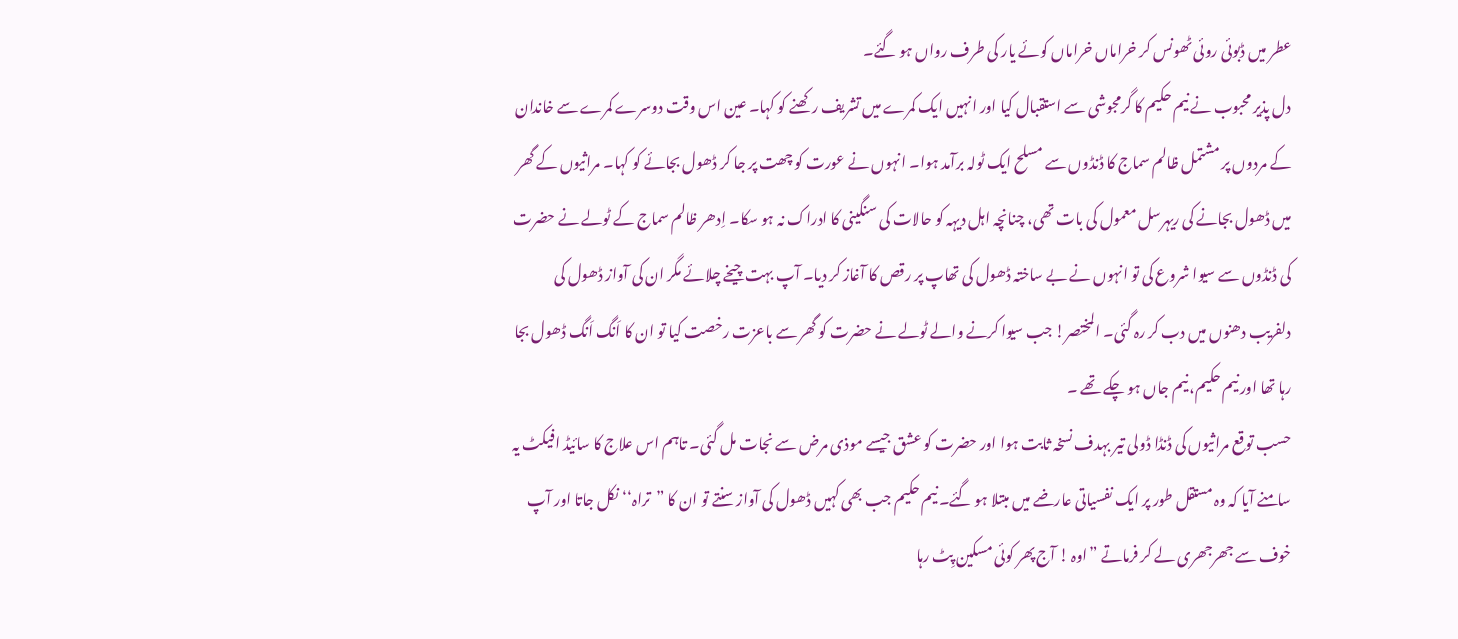عطر میں ڈبوئی روئی ٹھونس کر خراماں خراماں کوئے یار کی طرف رواں ہو گئے۔
دل پذیر محبوب نے نیم حکیم کا گرمجوشی سے استقبال کیا اور انہیں ایک کمرے میں تشریف رکھنے کو کہا۔ عین اس وقت دوسرے کمرے سے خاندان کے مردوں پر مشتمل ظالم سماج کا ڈنڈوں سے مسلح ایک ٹولہ برآمد ہوا۔ انہوں نے عورت کو چھت پر جا کر ڈھول بجائے کو کہا۔ مراثیوں کے گھر میں ڈھول بجانے کی ریہرسل معمول کی بات تھی، چنانچہ اہل دیہہ کو حالات کی سنگینی کا ادراک نہ ہو سکا۔ اِدھر ظالم سماج کے ٹولے نے حضرت کی ڈنڈوں سے سیوا شروع کی تو انہوں نے بے ساختہ ڈھول کی تھاپ پر رقص کا آغاز کر دیا۔ آپ بہت چیخے چلائے مگر ان کی آواز ڈھول کی دلفریب دھنوں میں دب کر رہ گئی۔ المختصر! جب سیوا کرنے والے ٹولے نے حضرت کو گھر سے باعزت رخصت کیا تو ان کا اَنگ اَنگ ڈھول بجا رہا تھا اور نیم حکیم، نیم جاں ہو چکے تھے ۔
حسب توقع مراثیوں کی ڈنڈا ڈولی تیر بہدف نسخہ ثابت ہوا اور حضرت کو عشق جیسے موذی مرض سے نجات مل گئی۔ تاہم اس علاج کا سائیڈ افیکٹ یہ سامنے آیا کہ وہ مستقل طور پر ایک نفسیاتی عارضے میں مبتلا ہو گئے۔ نیم حکیم جب بھی کہیں ڈھول کی آواز سنتے تو ان کا ”تراہ‘‘ نکل جاتا اور آپ خوف سے جھرجھری لے کر فرماتے ”اوہ ! آج پھر کوئی مسکین پِٹ رہا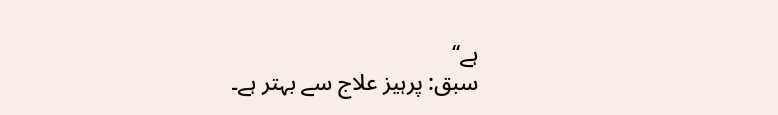ہے‘‘
سبق: پرہیز علاج سے بہتر ہے۔